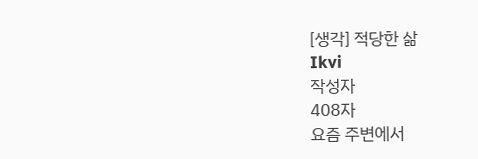[생각] 적당한 삶
Ikvi
작성자
408자
요즘 주변에서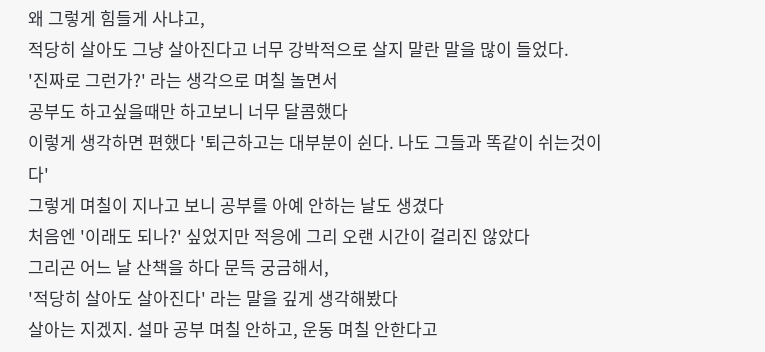왜 그렇게 힘들게 사냐고,
적당히 살아도 그냥 살아진다고 너무 강박적으로 살지 말란 말을 많이 들었다.
'진짜로 그런가?' 라는 생각으로 며칠 놀면서
공부도 하고싶을때만 하고보니 너무 달콤했다
이렇게 생각하면 편했다 '퇴근하고는 대부분이 쉰다. 나도 그들과 똑같이 쉬는것이다'
그렇게 며칠이 지나고 보니 공부를 아예 안하는 날도 생겼다
처음엔 '이래도 되나?' 싶었지만 적응에 그리 오랜 시간이 걸리진 않았다
그리곤 어느 날 산책을 하다 문득 궁금해서,
'적당히 살아도 살아진다' 라는 말을 깊게 생각해봤다
살아는 지겠지. 설마 공부 며칠 안하고, 운동 며칠 안한다고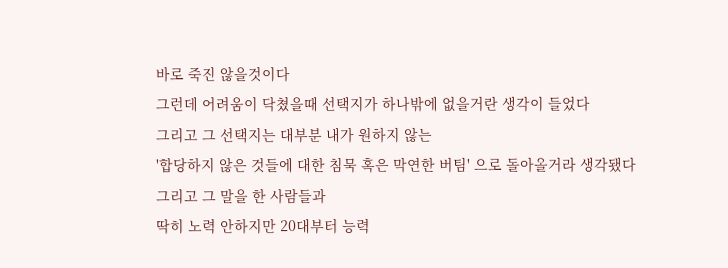바로 죽진 않을것이다
그런데 어려움이 닥쳤을때 선택지가 하나밖에 없을거란 생각이 들었다
그리고 그 선택지는 대부분 내가 원하지 않는
'합당하지 않은 것들에 대한 침묵 혹은 막연한 버팀' 으로 돌아올거라 생각됐다
그리고 그 말을 한 사람들과
딱히 노력 안하지만 20대부터 능력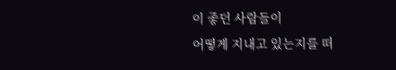이 좋던 사람들이
어떻게 지내고 있는지를 떠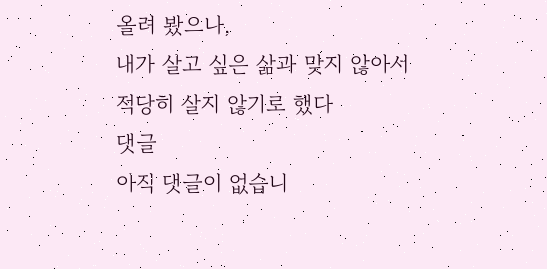올려 봤으나,
내가 살고 싶은 삶과 맞지 않아서
적당히 살지 않기로 했다
댓글
아직 댓글이 없습니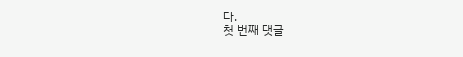다.
첫 번째 댓글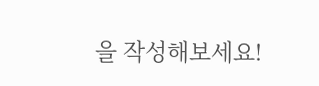을 작성해보세요!